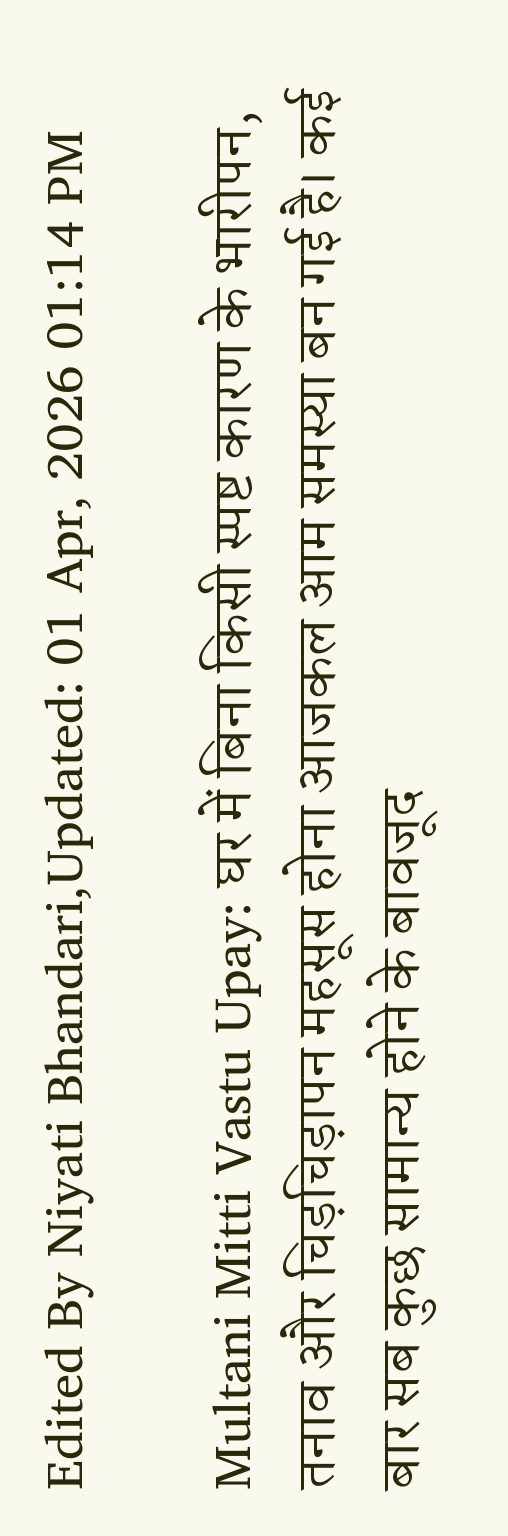Edited By Niyati Bhandari,Updated: 01 Apr, 2026 01:14 PM

Multani Mitti Vastu Upay: घर में बिना किसी स्पष्ट कारण के भारीपन, तनाव और चिड़चिड़ापन महसूस होना आजकल आम समस्या बन गई है। कई बार सब कुछ सामान्य होने के बावजूद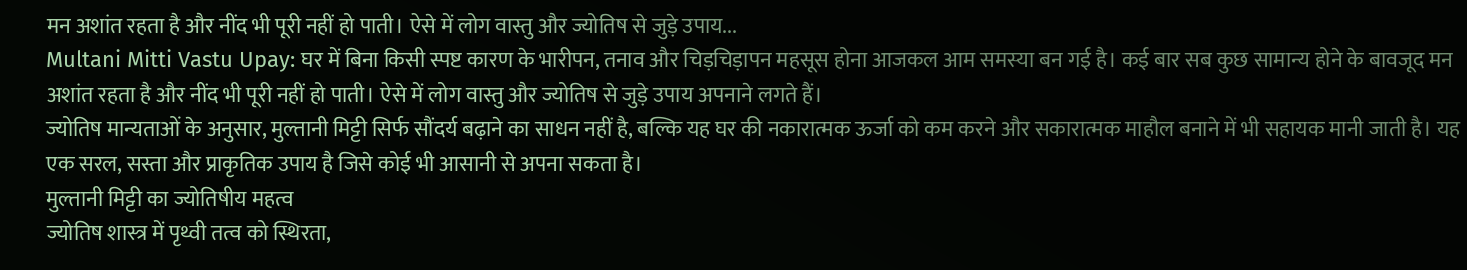मन अशांत रहता है और नींद भी पूरी नहीं हो पाती। ऐसे में लोग वास्तु और ज्योतिष से जुड़े उपाय...
Multani Mitti Vastu Upay: घर में बिना किसी स्पष्ट कारण के भारीपन, तनाव और चिड़चिड़ापन महसूस होना आजकल आम समस्या बन गई है। कई बार सब कुछ सामान्य होने के बावजूद मन अशांत रहता है और नींद भी पूरी नहीं हो पाती। ऐसे में लोग वास्तु और ज्योतिष से जुड़े उपाय अपनाने लगते हैं।
ज्योतिष मान्यताओं के अनुसार, मुल्तानी मिट्टी सिर्फ सौंदर्य बढ़ाने का साधन नहीं है, बल्कि यह घर की नकारात्मक ऊर्जा को कम करने और सकारात्मक माहौल बनाने में भी सहायक मानी जाती है। यह एक सरल, सस्ता और प्राकृतिक उपाय है जिसे कोई भी आसानी से अपना सकता है।
मुल्तानी मिट्टी का ज्योतिषीय महत्व
ज्योतिष शास्त्र में पृथ्वी तत्व को स्थिरता,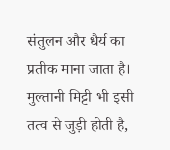संतुलन और धैर्य का प्रतीक माना जाता है। मुल्तानी मिट्टी भी इसी तत्व से जुड़ी होती है,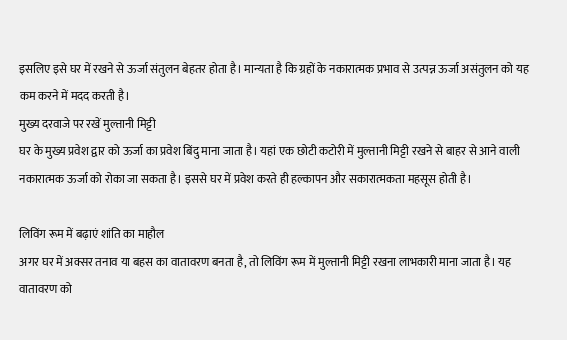इसलिए इसे घर में रखने से ऊर्जा संतुलन बेहतर होता है। मान्यता है कि ग्रहों के नकारात्मक प्रभाव से उत्पन्न ऊर्जा असंतुलन को यह कम करने में मदद करती है।
मुख्य दरवाजे पर रखें मुल्तानी मिट्टी
घर के मुख्य प्रवेश द्वार को ऊर्जा का प्रवेश बिंदु माना जाता है। यहां एक छोटी कटोरी में मुल्तानी मिट्टी रखने से बाहर से आने वाली नकारात्मक ऊर्जा को रोका जा सकता है। इससे घर में प्रवेश करते ही हल्कापन और सकारात्मकता महसूस होती है।

लिविंग रूम में बढ़ाएं शांति का माहौल
अगर घर में अक्सर तनाव या बहस का वातावरण बनता है, तो लिविंग रूम में मुल्तानी मिट्टी रखना लाभकारी माना जाता है। यह वातावरण को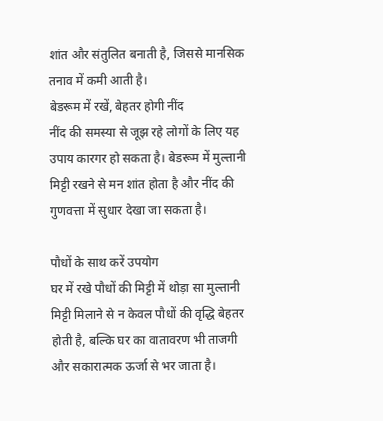शांत और संतुलित बनाती है, जिससे मानसिक तनाव में कमी आती है।
बेडरूम में रखें, बेहतर होगी नींद
नींद की समस्या से जूझ रहे लोगों के लिए यह उपाय कारगर हो सकता है। बेडरूम में मुल्तानी मिट्टी रखने से मन शांत होता है और नींद की गुणवत्ता में सुधार देखा जा सकता है।

पौधों के साथ करें उपयोग
घर में रखे पौधों की मिट्टी में थोड़ा सा मुल्तानी मिट्टी मिलाने से न केवल पौधों की वृद्धि बेहतर होती है, बल्कि घर का वातावरण भी ताजगी और सकारात्मक ऊर्जा से भर जाता है।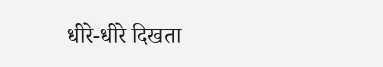धीरे-धीरे दिखता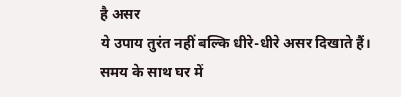है असर
ये उपाय तुरंत नहीं बल्कि धीरे-धीरे असर दिखाते हैं। समय के साथ घर में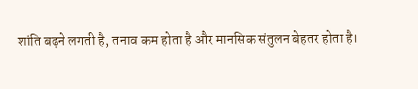शांति बढ़ने लगती है, तनाव कम होता है और मानसिक संतुलन बेहतर होता है।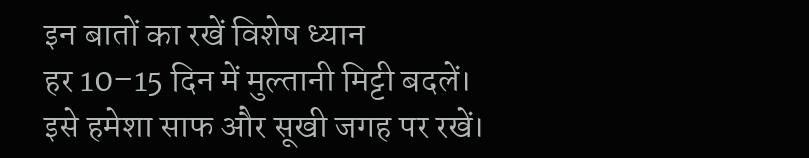इन बातों का रखें विशेष ध्यान
हर 10–15 दिन में मुल्तानी मिट्टी बदलें।
इसे हमेशा साफ और सूखी जगह पर रखें।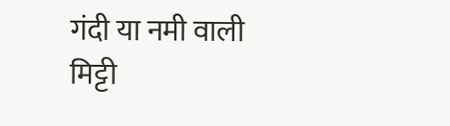गंदी या नमी वाली मिट्टी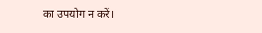का उपयोग न करें।